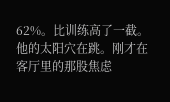62%。比训练高了一截。他的太阳穴在跳。刚才在客厅里的那股焦虑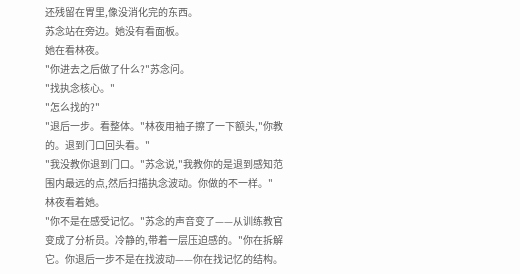还残留在胃里,像没消化完的东西。
苏念站在旁边。她没有看面板。
她在看林夜。
"你进去之后做了什么?"苏念问。
"找执念核心。"
"怎么找的?"
"退后一步。看整体。"林夜用袖子擦了一下额头,"你教的。退到门口回头看。"
"我没教你退到门口。"苏念说,"我教你的是退到感知范围内最远的点,然后扫描执念波动。你做的不一样。"
林夜看着她。
"你不是在感受记忆。"苏念的声音变了——从训练教官变成了分析员。冷静的,带着一层压迫感的。"你在拆解它。你退后一步不是在找波动——你在找记忆的结构。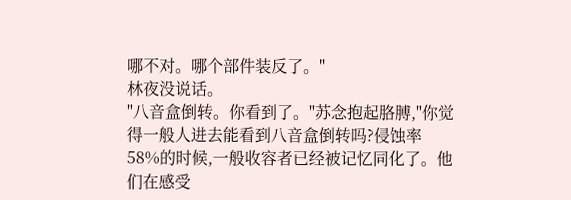哪不对。哪个部件装反了。"
林夜没说话。
"八音盒倒转。你看到了。"苏念抱起胳膊,"你觉得一般人进去能看到八音盒倒转吗?侵蚀率58%的时候,一般收容者已经被记忆同化了。他们在感受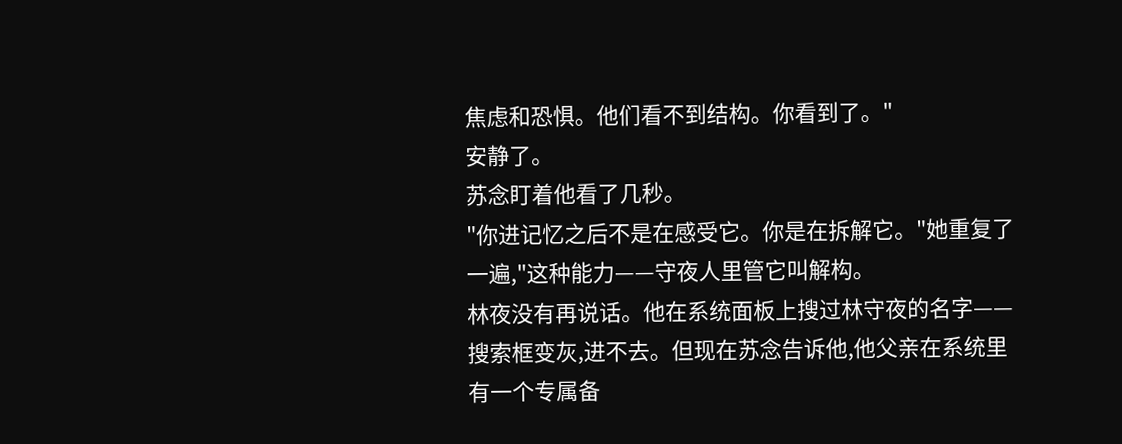焦虑和恐惧。他们看不到结构。你看到了。"
安静了。
苏念盯着他看了几秒。
"你进记忆之后不是在感受它。你是在拆解它。"她重复了一遍,"这种能力——守夜人里管它叫解构。
林夜没有再说话。他在系统面板上搜过林守夜的名字——搜索框变灰,进不去。但现在苏念告诉他,他父亲在系统里有一个专属备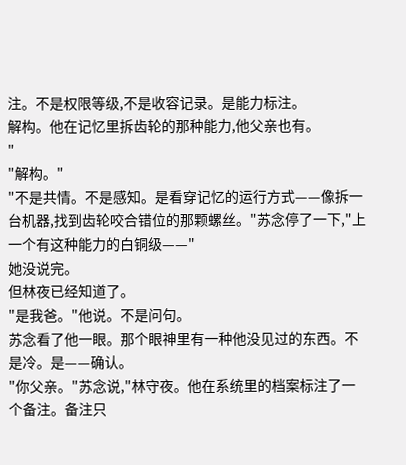注。不是权限等级,不是收容记录。是能力标注。
解构。他在记忆里拆齿轮的那种能力,他父亲也有。
"
"解构。"
"不是共情。不是感知。是看穿记忆的运行方式——像拆一台机器,找到齿轮咬合错位的那颗螺丝。"苏念停了一下,"上一个有这种能力的白铜级——"
她没说完。
但林夜已经知道了。
"是我爸。"他说。不是问句。
苏念看了他一眼。那个眼神里有一种他没见过的东西。不是冷。是——确认。
"你父亲。"苏念说,"林守夜。他在系统里的档案标注了一个备注。备注只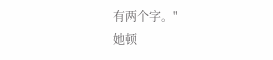有两个字。"
她顿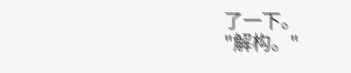了一下。
"解构。"